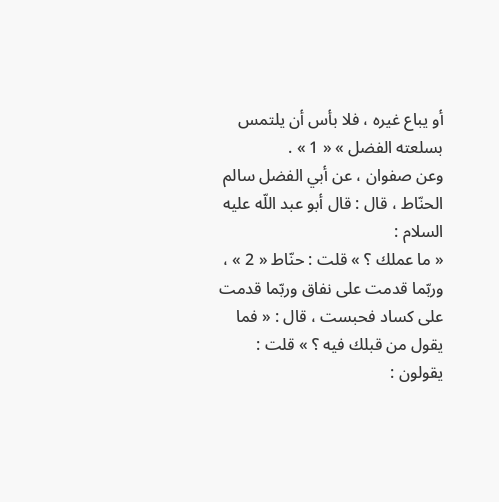أو يباع غيره ، فلا بأس أن يلتمس بسلعته الفضل » « 1 » .
وعن صفوان ، عن أبي الفضل سالم الحنّاط ، قال : قال أبو عبد اللّه عليه السلام :
« ما عملك ؟ » قلت : حنّاط « 2 » ، وربّما قدمت على نفاق وربّما قدمت على كساد فحبست ، قال : « فما يقول من قبلك فيه ؟ » قلت : يقولون :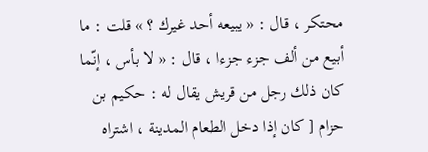محتكر ، قال : « يبيعه أحد غيرك ؟ » قلت : ما أبيع من ألف جزء جزءا ، قال : « لا بأس ، إنّما كان ذلك رجل من قريش يقال له : حكيم بن حزام [ كان إذا دخل الطعام المدينة ، اشتراه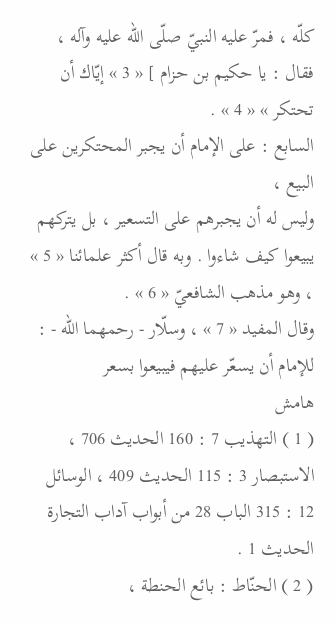كلّه ، فمرّ عليه النبيّ صلّى اللّه عليه وآله ، فقال : يا حكيم بن حزام ] « 3 » إيّاك أن تحتكر » « 4 » .
السابع : على الإمام أن يجبر المحتكرين على البيع ،
وليس له أن يجبرهم على التسعير ، بل يتركهم يبيعوا كيف شاءوا . وبه قال أكثر علمائنا « 5 » ، وهو مذهب الشافعيّ « 6 » .
وقال المفيد « 7 » ، وسلّار - رحمهما اللّه - : للإمام أن يسعّر عليهم فيبيعوا بسعر
هامش
( 1 ) التهذيب 7 : 160 الحديث 706 ، الاستبصار 3 : 115 الحديث 409 ، الوسائل 12 : 315 الباب 28 من أبواب آداب التجارة الحديث 1 .
( 2 ) الحنّاط : بائع الحنطة ،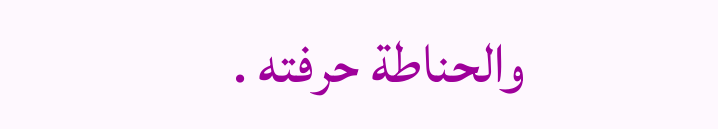والحناطة حرفته .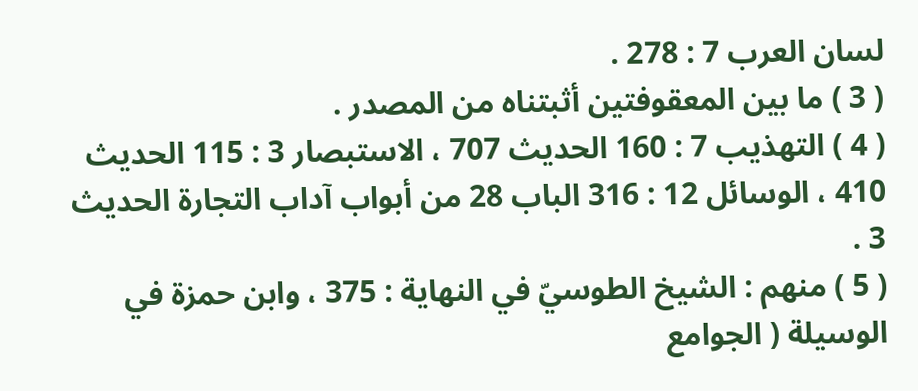لسان العرب 7 : 278 .
( 3 ) ما بين المعقوفتين أثبتناه من المصدر .
( 4 ) التهذيب 7 : 160 الحديث 707 ، الاستبصار 3 : 115 الحديث 410 ، الوسائل 12 : 316 الباب 28 من أبواب آداب التجارة الحديث 3 .
( 5 ) منهم : الشيخ الطوسيّ في النهاية : 375 ، وابن حمزة في الوسيلة ( الجوامع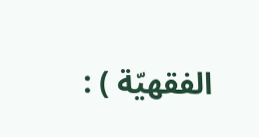الفقهيّة ) :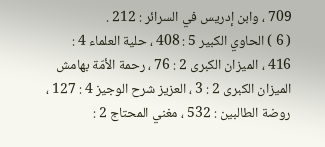709 ، وابن إدريس في السرائر : 212 .
( 6 ) الحاوي الكبير 5 : 408 ، حلية العلماء 4 : 416 ، الميزان الكبرى 2 : 76 ، رحمة الأمّة بهامش الميزان الكبرى 2 : 3 ، العزيز شرح الوجيز 4 : 127 ، روضة الطالبين : 532 ، مغني المحتاج 2 :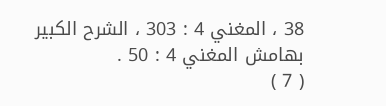38 ، المغني 4 : 303 ، الشرح الكبير بهامش المغني 4 : 50 .
( 7 )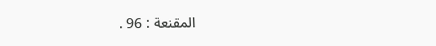المقنعة : 96 .